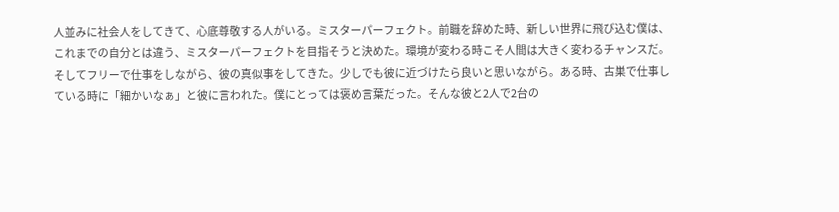人並みに社会人をしてきて、心底尊敬する人がいる。ミスターパーフェクト。前職を辞めた時、新しい世界に飛び込む僕は、これまでの自分とは違う、ミスターパーフェクトを目指そうと決めた。環境が変わる時こそ人間は大きく変わるチャンスだ。そしてフリーで仕事をしながら、彼の真似事をしてきた。少しでも彼に近づけたら良いと思いながら。ある時、古巣で仕事している時に「細かいなぁ」と彼に言われた。僕にとっては褒め言葉だった。そんな彼と2人で2台の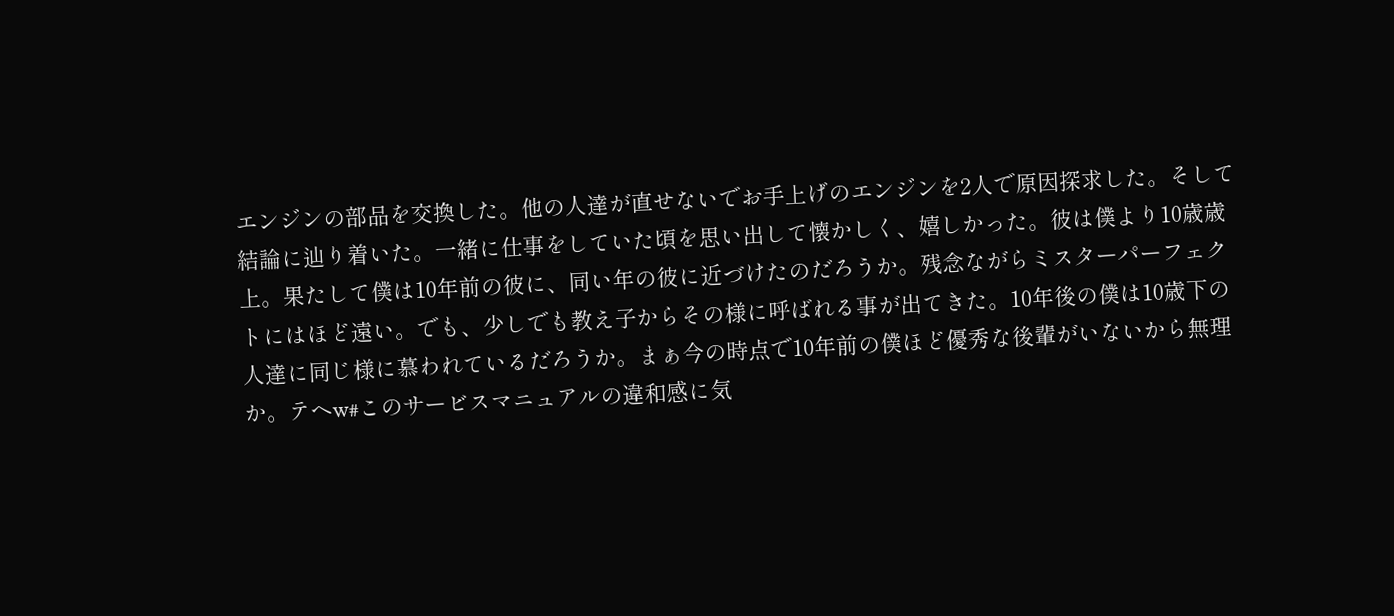エンジンの部品を交換した。他の人達が直せないでお手上げのエンジンを2人で原因探求した。そして結論に辿り着いた。一緒に仕事をしていた頃を思い出して懐かしく、嬉しかった。彼は僕より10歳歳上。果たして僕は10年前の彼に、同い年の彼に近づけたのだろうか。残念ながらミスターパーフェクトにはほど遠い。でも、少しでも教え子からその様に呼ばれる事が出てきた。10年後の僕は10歳下の人達に同じ様に慕われているだろうか。まぁ今の時点で10年前の僕ほど優秀な後輩がいないから無理か。テヘw#このサービスマニュアルの違和感に気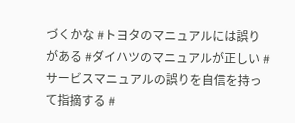づくかな #トヨタのマニュアルには誤りがある #ダイハツのマニュアルが正しい #サービスマニュアルの誤りを自信を持って指摘する #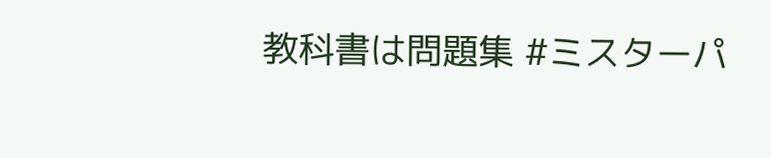教科書は問題集 #ミスターパ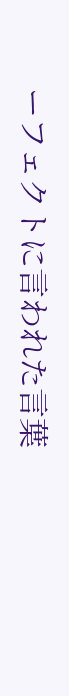ーフェクトに言われた言葉